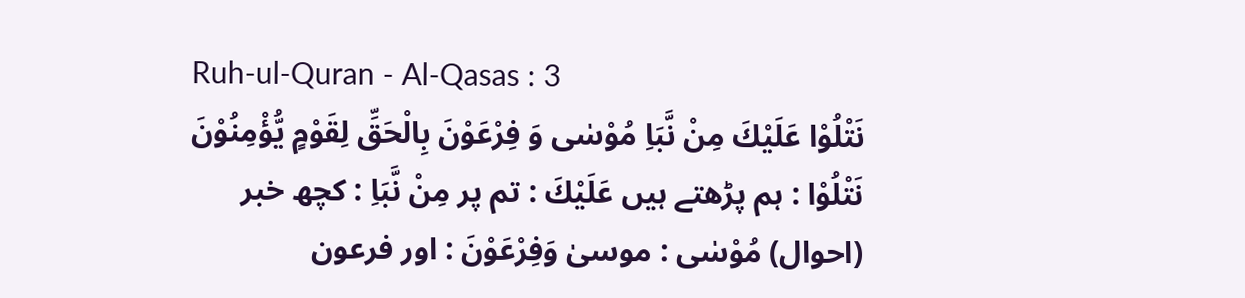Ruh-ul-Quran - Al-Qasas : 3
نَتْلُوْا عَلَیْكَ مِنْ نَّبَاِ مُوْسٰى وَ فِرْعَوْنَ بِالْحَقِّ لِقَوْمٍ یُّؤْمِنُوْنَ
نَتْلُوْا : ہم پڑھتے ہیں عَلَيْكَ : تم پر مِنْ نَّبَاِ : کچھ خبر (احوال) مُوْسٰى : موسیٰ وَفِرْعَوْنَ : اور فرعون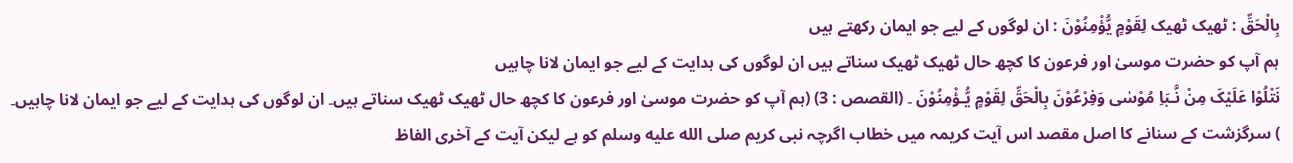بِالْحَقِّ : ٹھیک ٹھیک لِقَوْمٍ يُّؤْمِنُوْنَ : ان لوگوں کے لیے جو ایمان رکھتے ہیں
ہم آپ کو حضرت موسیٰ اور فرعون کا کچھ حال ٹھیک ٹھیک سناتے ہیں ان لوگوں کی ہدایت کے لیے جو ایمان لانا چاہیں
نَتْلُوْا عَلَیْکَ مِنْ نَّـبَاِ مُوْسٰی وَفِرْعُوْنَ بِالْحَقِّ لِقَوْمٍ یُّـؤْمِنُوْنَ ۔ (القصص : 3) (ہم آپ کو حضرت موسیٰ اور فرعون کا کچھ حال ٹھیک ٹھیک سناتے ہیں۔ ان لوگوں کی ہدایت کے لیے جو ایمان لانا چاہیں۔ ) سرگزشت کے سنانے کا اصل مقصد اس آیت کریمہ میں خطاب اگرچہ نبی کریم صلى الله عليه وسلم کو ہے لیکن آیت کے آخری الفاظ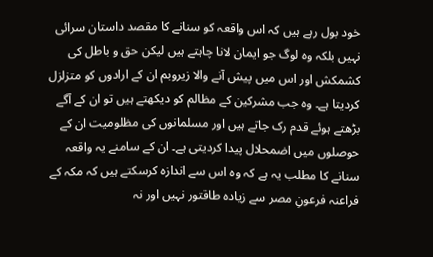خود بول رہے ہیں کہ اس واقعہ کو سنانے کا مقصد داستان سرائی نہیں بلکہ وہ لوگ جو ایمان لانا چاہتے ہیں لیکن حق و باطل کی کشمکش اور اس میں پیش آنے والا زیروبم ان کے ارادوں کو متزلزل کردیتا ہے۔ وہ جب مشرکین کے مظالم کو دیکھتے ہیں تو ان کے آگے بڑھتے ہوئے قدم رک جاتے ہیں اور مسلمانوں کی مظلومیت ان کے حوصلوں میں اضمحلال پیدا کردیتی ہے۔ ان کے سامنے یہ واقعہ سنانے کا مطلب یہ ہے کہ وہ اس سے اندازہ کرسکتے ہیں کہ مکہ کے فراعنہ فرعونِ مصر سے زیادہ طاقتور نہیں اور نہ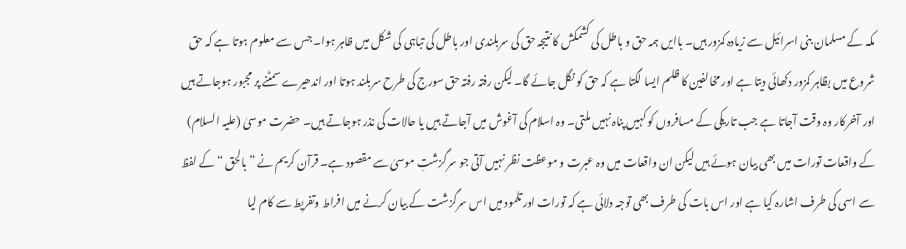مکہ کے مسلمان بنی اسرائیل سے زیادہ کمزور ہیں۔ باایں ہمہ حق و باطل کی کشمکش کا نتیجہ حق کی سربلندی اور باطل کی تباہی کی شکل میں ظاہر ہوا۔ جس سے معلوم ہوتا ہے کہ حق شروع میں بظاہر کمزور دکھائی دیتا ہے اور مخالفین کا ظلم ایسا لگتا ہے کہ حق کو نگل جائے گا۔ لیکن رفتہ رفتہ حق سورج کی طرح سربلند ہوتا اور اندھیرے سمٹنے پر مجبور ہوجاتے ہیں اور آخرکار وہ وقت آجاتا ہے جب تاریکی کے مسافروں کو کہیں پناہ نہیں ملتی۔ وہ اسلام کی آغوش میں آجاتے ہیں یا حالات کی نذر ہوجاتے ہیں۔ حضرت موسیٰ (علیہ السلام) کے واقعات تورات میں بھی بیان ہوئے ہیں لیکن ان واقعات میں وہ عبرت و موعظت نظر نہیں آتی جو سرگزشتِ موسیٰ سے مقصود ہے۔ قرآن کریم نے ” بالحق “ کے لفظ سے اسی کی طرف اشارہ کیا ہے اور اس بات کی طرف بھی توجہ دلائی ہے کہ تورات اور تلمود میں اس سرگزشت کے بیان کرنے میں افراط وتفریط سے کام لیا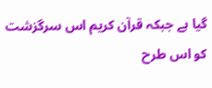گیا ہے جبکہ قرآن کریم اس سرگزشت کو اس طرح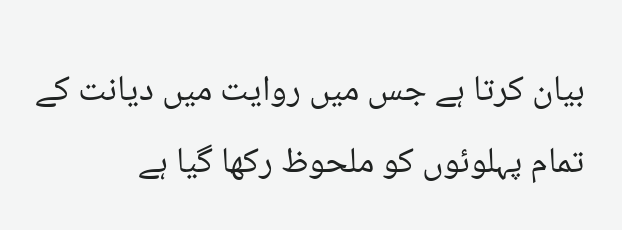بیان کرتا ہے جس میں روایت میں دیانت کے تمام پہلوئوں کو ملحوظ رکھا گیا ہے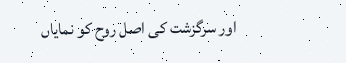اور سرگزشت کی اصل روح کو نمایاں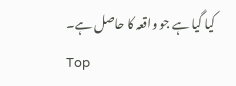کیا گیا ہے جو واقعہ کا حاصل ہے۔
Top